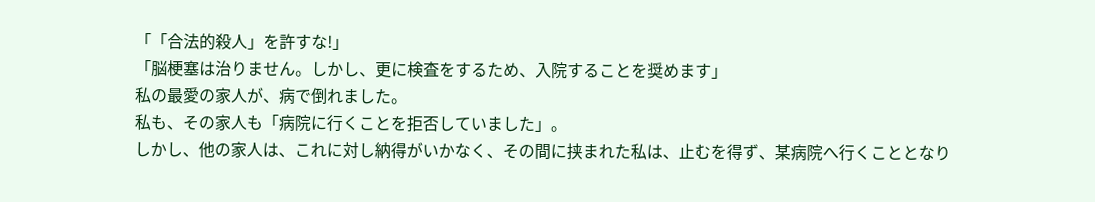「「合法的殺人」を許すな!」
「脳梗塞は治りません。しかし、更に検査をするため、入院することを奨めます」
私の最愛の家人が、病で倒れました。
私も、その家人も「病院に行くことを拒否していました」。
しかし、他の家人は、これに対し納得がいかなく、その間に挟まれた私は、止むを得ず、某病院へ行くこととなり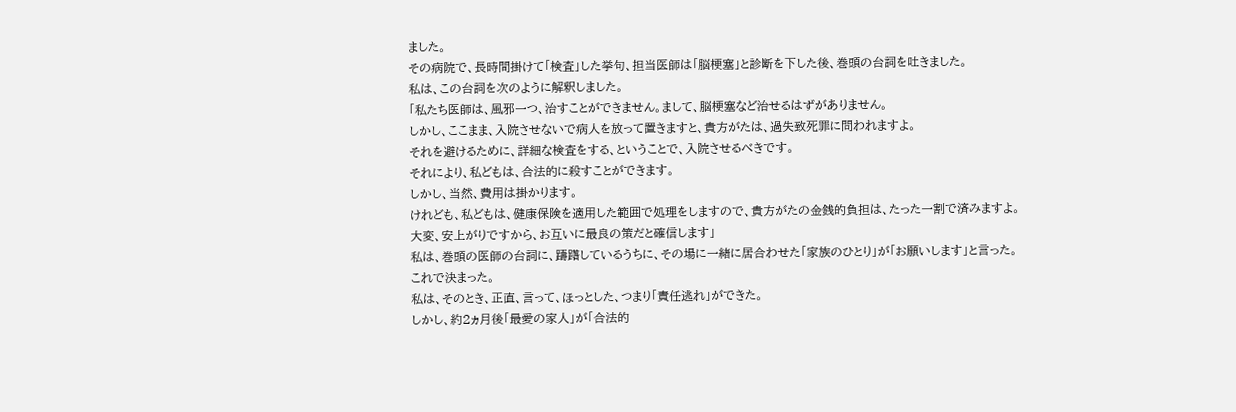ました。
その病院で、長時間掛けて「検査」した挙句、担当医師は「脳梗塞」と診断を下した後、巻頭の台詞を吐きました。
私は、この台詞を次のように解釈しました。
「私たち医師は、風邪一つ、治すことができません。まして、脳梗塞など治せるはずがありません。
しかし、ここまま、入院させないで病人を放って置きますと、貴方がたは、過失致死罪に問われますよ。
それを避けるために、詳細な検査をする、ということで、入院させるべきです。
それにより、私どもは、合法的に殺すことができます。
しかし、当然、費用は掛かります。
けれども、私どもは、健康保険を適用した範囲で処理をしますので、貴方がたの金銭的負担は、たった一割で済みますよ。
大変、安上がりですから、お互いに最良の策だと確信します」
私は、巻頭の医師の台詞に、躊躇しているうちに、その場に一緒に居合わせた「家族のひとり」が「お願いします」と言った。
これで決まった。
私は、そのとき、正直、言って、ほっとした、つまり「責任逃れ」ができた。
しかし、約2ヵ月後「最愛の家人」が「合法的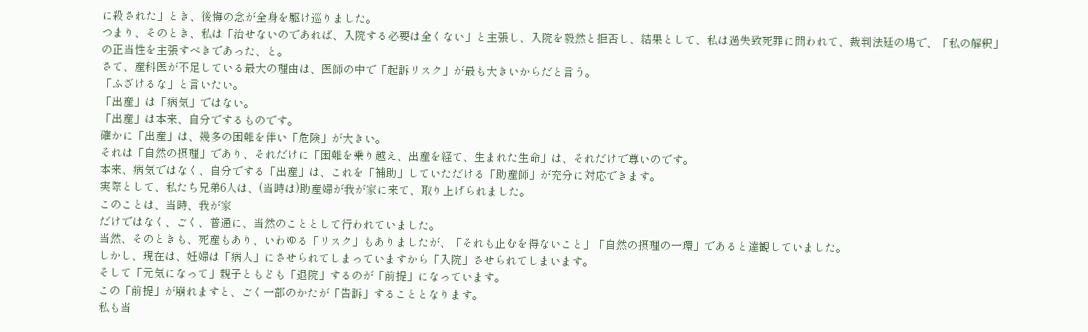に殺された」とき、後悔の念が全身を駆け巡りました。
つまり、そのとき、私は「治せないのであれば、入院する必要は全くない」と主張し、入院を毅然と拒否し、結果として、私は過失致死罪に問われて、裁判法廷の場で、「私の解釈」の正当性を主張すべきであった、と。
さて、産科医が不足している最大の理由は、医師の中で「起訴リスク」が最も大きいからだと言う。
「ふざけるな」と言いたい。
「出産」は「病気」ではない。
「出産」は本来、自分でするものです。
確かに「出産」は、幾多の困難を伴い「危険」が大きい。
それは「自然の摂理」であり、それだけに「困難を乗り越え、出産を経て、生まれた生命」は、それだけで尊いのです。
本来、病気ではなく、自分でする「出産」は、これを「補助」していただける「助産師」が充分に対応できます。
実際として、私たち兄弟6人は、(当時は)助産婦が我が家に来て、取り上げられました。
このことは、当時、我が家
だけではなく、ごく、普通に、当然のこととして行われていました。
当然、そのときも、死産もあり、いわゆる「リスク」もありましたが、「それも止むを得ないこと」「自然の摂理の一環」であると達観していました。
しかし、現在は、妊婦は「病人」にさせられてしまっていますから「入院」させられてしまいます。
そして「元気になって」親子ともども「退院」するのが「前提」になっています。
この「前提」が崩れますと、ごく一部のかたが「告訴」することとなります。
私も当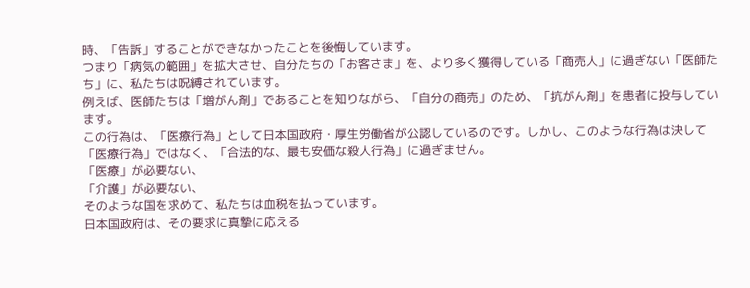時、「告訴」することができなかったことを後悔しています。
つまり「病気の範囲」を拡大させ、自分たちの「お客さま」を、より多く獲得している「商売人」に過ぎない「医師たち」に、私たちは呪縛されています。
例えば、医師たちは「増がん剤」であることを知りながら、「自分の商売」のため、「抗がん剤」を患者に投与しています。
この行為は、「医療行為」として日本国政府・厚生労働省が公認しているのです。しかし、このような行為は決して「医療行為」ではなく、「合法的な、最も安価な殺人行為」に過ぎません。
「医療」が必要ない、
「介護」が必要ない、
そのような国を求めて、私たちは血税を払っています。
日本国政府は、その要求に真摯に応える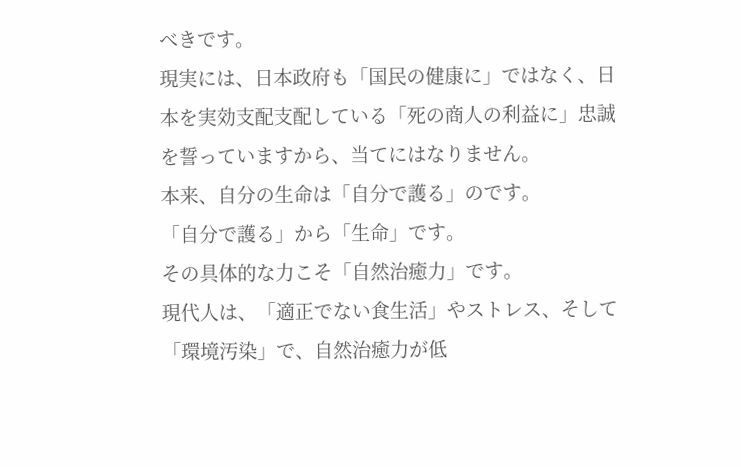べきです。
現実には、日本政府も「国民の健康に」ではなく、日本を実効支配支配している「死の商人の利益に」忠誠を誓っていますから、当てにはなりません。
本来、自分の生命は「自分で護る」のです。
「自分で護る」から「生命」です。
その具体的な力こそ「自然治癒力」です。
現代人は、「適正でない食生活」やストレス、そして「環境汚染」で、自然治癒力が低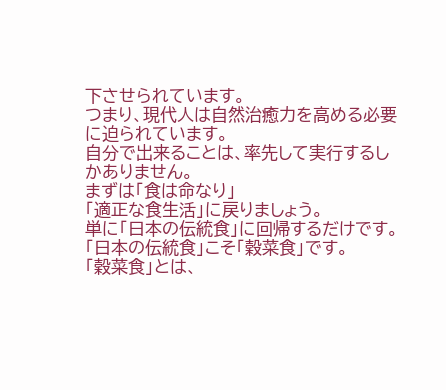下させられています。
つまり、現代人は自然治癒力を高める必要に迫られています。
自分で出来ることは、率先して実行するしかありません。
まずは「食は命なり」
「適正な食生活」に戻りましょう。
単に「日本の伝統食」に回帰するだけです。
「日本の伝統食」こそ「穀菜食」です。
「穀菜食」とは、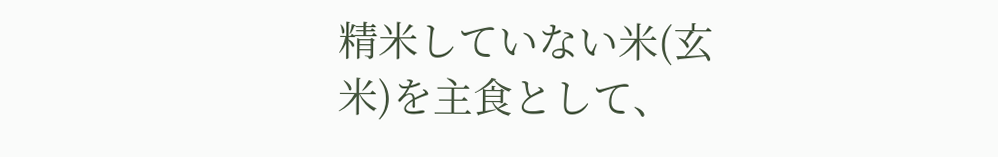精米していない米(玄米)を主食として、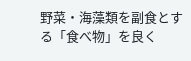野菜・海藻類を副食とする「食べ物」を良く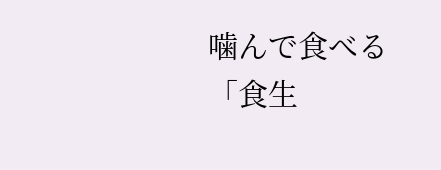噛んで食べる「食生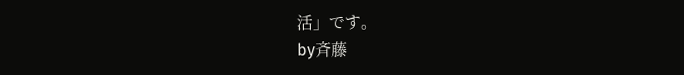活」です。
by斉藤